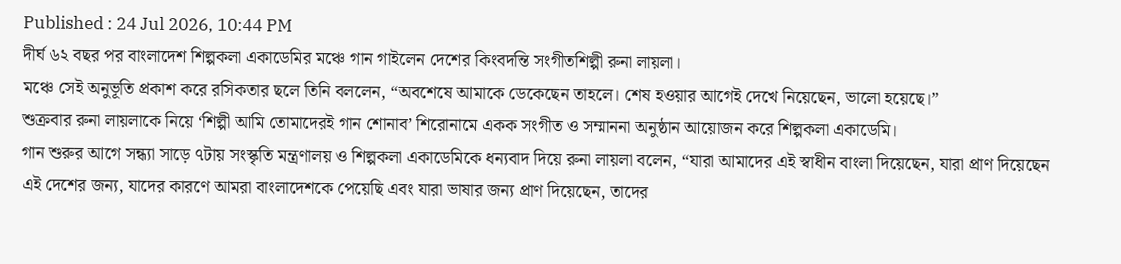Published : 24 Jul 2026, 10:44 PM
দীর্ঘ ৬২ বছর পর বাংলাদেশ শিল্পকলা একাডেমির মঞ্চে গান গাইলেন দেশের কিংবদন্তি সংগীতশিল্পী রুনা লায়লা।
মঞ্চে সেই অনুভূতি প্রকাশ করে রসিকতার ছলে তিনি বললেন, “অবশেষে আমাকে ডেকেছেন তাহলে। শেষ হওয়ার আগেই দেখে নিয়েছেন, ভালো হয়েছে।”
শুক্রবার রুনা লায়লাকে নিয়ে ‘শিল্পী আমি তোমাদেরই গান শোনাব’ শিরোনামে একক সংগীত ও সম্মাননা অনুষ্ঠান আয়োজন করে শিল্পকলা একাডেমি।
গান শুরুর আগে সন্ধ্যা সাড়ে ৭টায় সংস্কৃতি মন্ত্রণালয় ও শিল্পকলা একাডেমিকে ধন্যবাদ দিয়ে রুনা লায়লা বলেন, “যারা আমাদের এই স্বাধীন বাংলা দিয়েছেন, যারা প্রাণ দিয়েছেন এই দেশের জন্য, যাদের কারণে আমরা বাংলাদেশকে পেয়েছি এবং যারা ভাষার জন্য প্রাণ দিয়েছেন, তাদের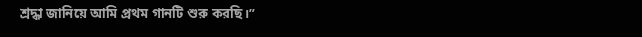শ্রদ্ধা জানিয়ে আমি প্রথম গানটি শুরু করছি।”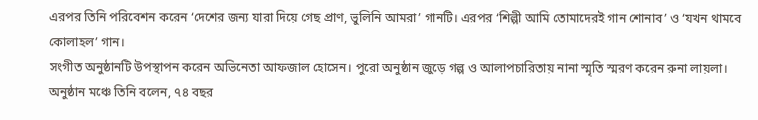এরপর তিনি পরিবেশন করেন ‘দেশের জন্য যারা দিয়ে গেছ প্রাণ, ভুলিনি আমরা’ গানটি। এরপর ‘শিল্পী আমি তোমাদেরই গান শোনাব’ ও ‘যখন থামবে কোলাহল’ গান।
সংগীত অনুষ্ঠানটি উপস্থাপন করেন অভিনেতা আফজাল হোসেন। পুরো অনুষ্ঠান জুড়ে গল্প ও আলাপচারিতায় নানা স্মৃতি স্মরণ করেন রুনা লায়লা।
অনুষ্ঠান মঞ্চে তিনি বলেন, ৭৪ বছর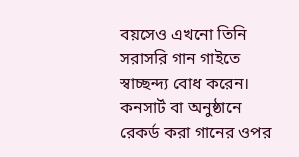বয়সেও এখনো তিনি সরাসরি গান গাইতে স্বাচ্ছন্দ্য বোধ করেন। কনসার্ট বা অনুষ্ঠানে রেকর্ড করা গানের ওপর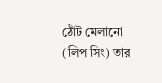ঠোঁট মেলানো (লিপ সিং) তার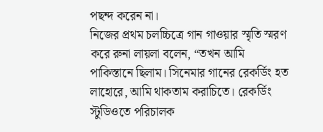পছন্দ করেন না।
নিজের প্রথম চলচ্চিত্রে গান গাওয়ার স্মৃতি স্মরণ করে রুনা লায়লা বলেন, “তখন আমি পাকিস্তানে ছিলাম। সিনেমার গানের রেকর্ডিং হত লাহোরে, আমি থাকতাম করাচিতে। রেকর্ডিং স্টুডিওতে পরিচালক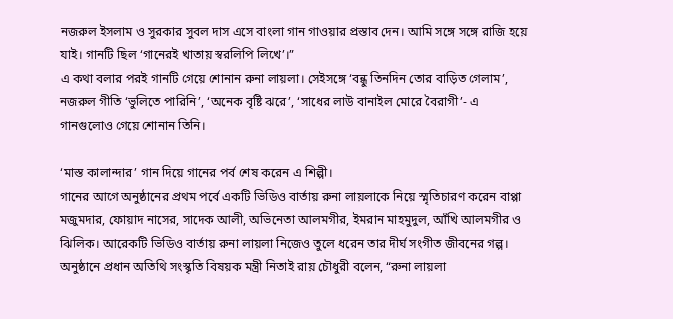নজরুল ইসলাম ও সুরকার সুবল দাস এসে বাংলা গান গাওয়ার প্রস্তাব দেন। আমি সঙ্গে সঙ্গে রাজি হয়ে যাই। গানটি ছিল ‘গানেরই খাতায় স্বরলিপি লিখে’।”
এ কথা বলার পরই গানটি গেয়ে শোনান রুনা লায়লা। সেইসঙ্গে ‘বন্ধু তিনদিন তোর বাড়িত গেলাম’, নজরুল গীতি ‘ভুলিতে পারিনি’, ‘অনেক বৃষ্টি ঝরে’, ‘সাধের লাউ বানাইল মোরে বৈরাগী’- এ গানগুলোও গেয়ে শোনান তিনি।

‘মাস্ত কালান্দার’ গান দিয়ে গানের পর্ব শেষ করেন এ শিল্পী।
গানের আগে অনুষ্ঠানের প্রথম পর্বে একটি ভিডিও বার্তায় রুনা লায়লাকে নিয়ে স্মৃতিচারণ করেন বাপ্পা মজুমদার, ফোয়াদ নাসের, সাদেক আলী, অভিনেতা আলমগীর, ইমরান মাহমুদুল, আঁখি আলমগীর ও ঝিলিক। আরেকটি ভিডিও বার্তায় রুনা লায়লা নিজেও তুলে ধরেন তার দীর্ঘ সংগীত জীবনের গল্প।
অনুষ্ঠানে প্রধান অতিথি সংস্কৃতি বিষয়ক মন্ত্রী নিতাই রায় চৌধুরী বলেন, “রুনা লায়লা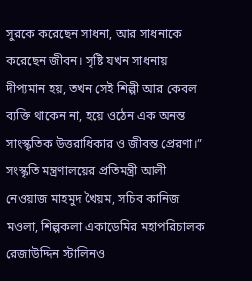সুরকে করেছেন সাধনা, আর সাধনাকে করেছেন জীবন। সৃষ্টি যখন সাধনায় দীপ্যমান হয়, তখন সেই শিল্পী আর কেবল ব্যক্তি থাকেন না, হয়ে ওঠেন এক অনন্ত সাংস্কৃতিক উত্তরাধিকার ও জীবন্ত প্রেরণা।”
সংস্কৃতি মন্ত্রণালয়ের প্রতিমন্ত্রী আলী নেওয়াজ মাহমুদ খৈয়ম, সচিব কানিজ মওলা, শিল্পকলা একাডেমির মহাপরিচালক রেজাউদ্দিন স্টালিনও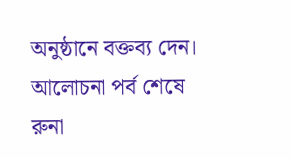অনুষ্ঠানে বক্তব্য দেন।
আলোচনা পর্ব শেষে রুনা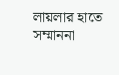লায়লার হাতে সম্মাননা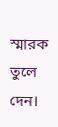স্মারক তুলে দেন।